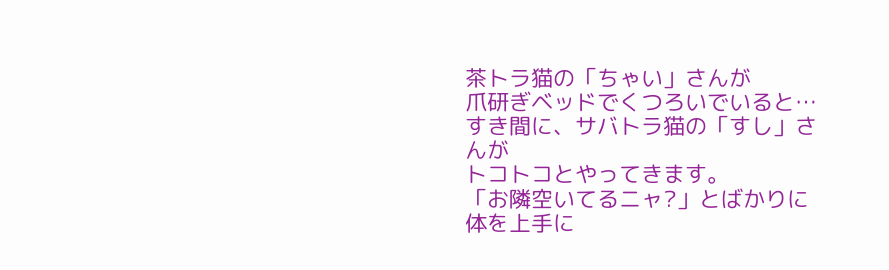茶トラ猫の「ちゃい」さんが
爪研ぎベッドでくつろいでいると…
すき間に、サバトラ猫の「すし」さんが
トコトコとやってきます。
「お隣空いてるニャ?」とばかりに
体を上手に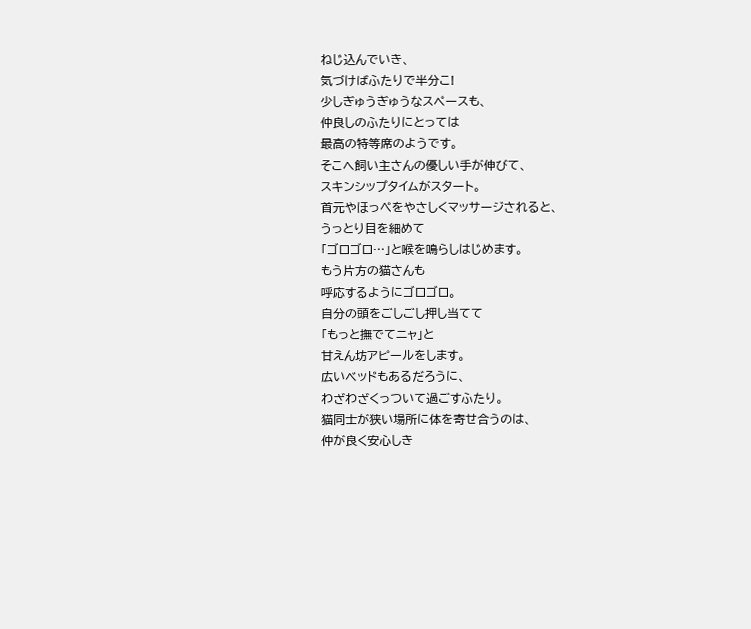ねじ込んでいき、
気づけばふたりで半分こ!
少しぎゅうぎゅうなスペースも、
仲良しのふたりにとっては
最高の特等席のようです。
そこへ飼い主さんの優しい手が伸びて、
スキンシップタイムがスタート。
首元やほっぺをやさしくマッサージされると、
うっとり目を細めて
「ゴロゴロ…」と喉を鳴らしはじめます。
もう片方の猫さんも
呼応するようにゴロゴロ。
自分の頭をごしごし押し当てて
「もっと撫でてニャ」と
甘えん坊アピールをします。
広いベッドもあるだろうに、
わざわざくっついて過ごすふたり。
猫同士が狭い場所に体を寄せ合うのは、
仲が良く安心しき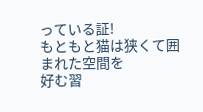っている証!
もともと猫は狭くて囲まれた空間を
好む習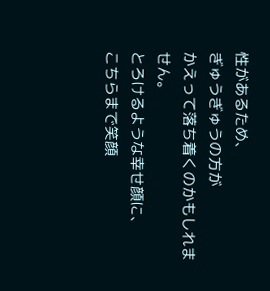性があるため、
ぎゅうぎゅうの方が
かえって落ち着くのかもしれません。
とろけるような幸せ顔に、
こちらまで笑顔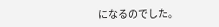になるのでした。